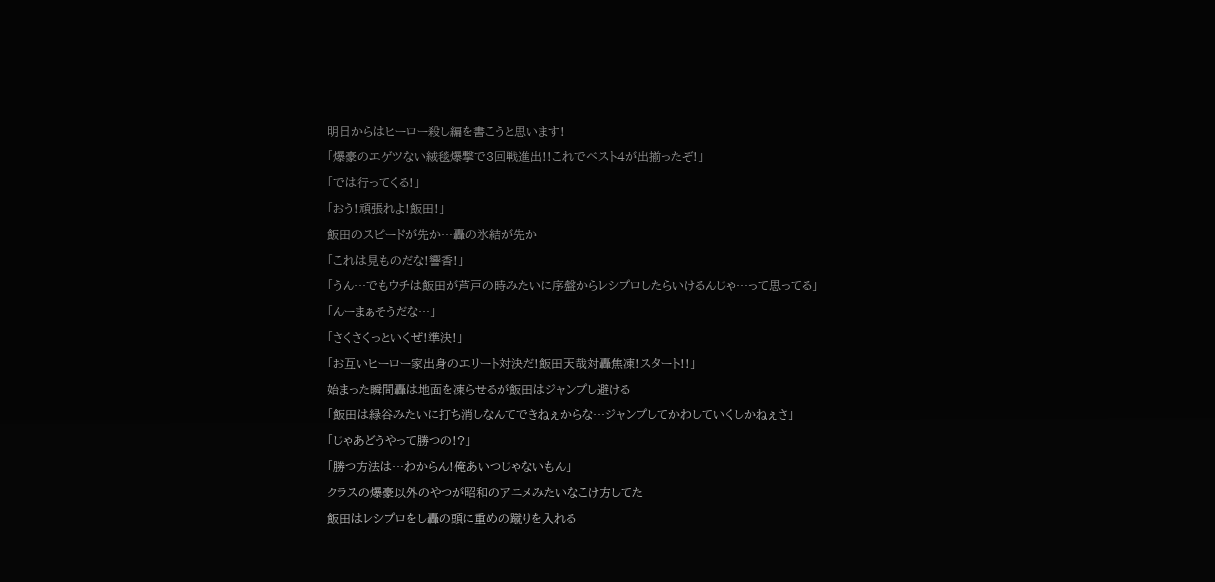明日からはヒーロー殺し編を書こうと思います!
「爆豪のエゲツない絨毯爆撃で3回戦進出!!これでベスト4が出揃ったぞ!」
「では行ってくる!」
「おう!頑張れよ!飯田!」
飯田のスピードが先か…轟の氷結が先か
「これは見ものだな!響香!」
「うん…でもウチは飯田が芦戸の時みたいに序盤からレシプロしたらいけるんじゃ…って思ってる」
「んーまぁそうだな…」
「さくさくっといくぜ!準決!」
「お互いヒーロー家出身のエリート対決だ!飯田天哉対轟焦凍!スタート!!」
始まった瞬間轟は地面を凍らせるが飯田はジャンプし避ける
「飯田は緑谷みたいに打ち消しなんてできねぇからな…ジャンプしてかわしていくしかねぇさ」
「じゃあどうやって勝つの!?」
「勝つ方法は…わからん!俺あいつじゃないもん」
クラスの爆豪以外のやつが昭和のアニメみたいなこけ方してた
飯田はレシプロをし轟の頭に重めの蹴りを入れる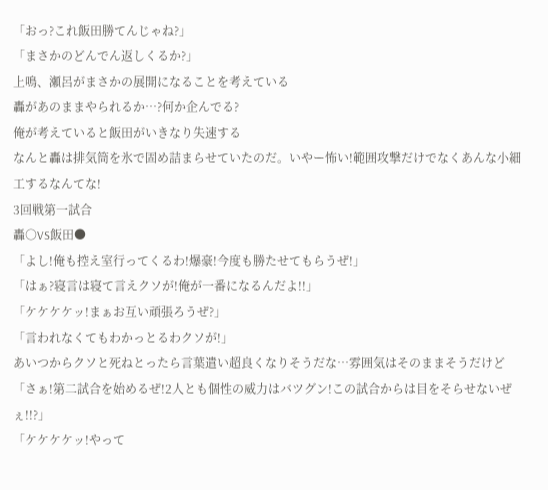「おっ?これ飯田勝てんじゃね?」
「まさかのどんでん返しくるか?」
上鳴、瀬呂がまさかの展開になることを考えている
轟があのままやられるか…?何か企んでる?
俺が考えていると飯田がいきなり失速する
なんと轟は排気筒を氷で固め詰まらせていたのだ。いやー怖い!範囲攻撃だけでなくあんな小細工するなんてな!
3回戦第一試合
轟○VS飯田●
「よし!俺も控え室行ってくるわ!爆豪!今度も勝たせてもらうぜ!」
「はぁ?寝言は寝て言えクソが!俺が一番になるんだよ!!」
「ケケケケッ!まぁお互い頑張ろうぜ?」
「言われなくてもわかっとるわクソが!」
あいつからクソと死ねとったら言葉遣い超良くなりそうだな…雰囲気はそのままそうだけど
「さぁ!第二試合を始めるぜ!2人とも個性の威力はバツグン!この試合からは目をそらせないぜぇ!!?」
「ケケケケッ!やって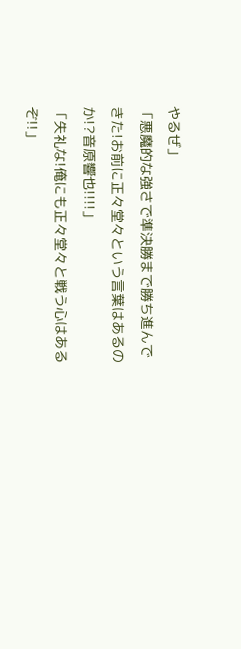やるぜ」
「悪魔的な強さで準決勝まで勝ち進んできた!お前に正々堂々という言葉はあるのか!?音原響也!!!!」
「失礼な!俺にも正々堂々と戦う心はあるぞ!!」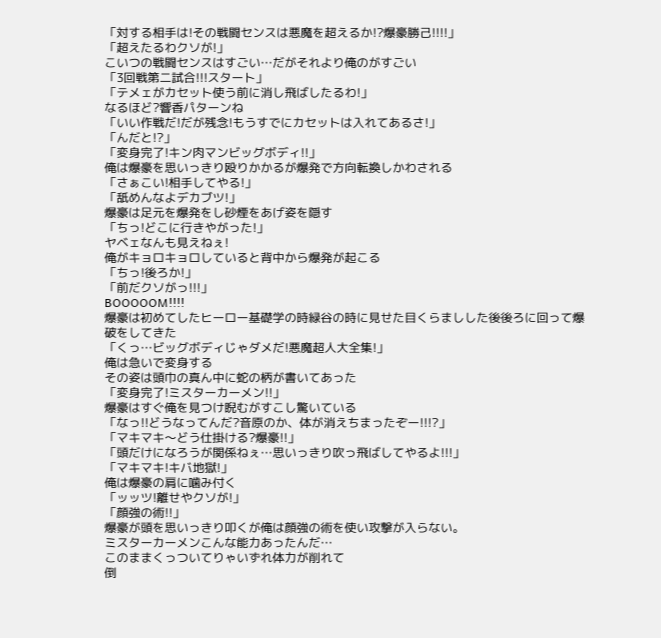「対する相手は!その戦闘センスは悪魔を超えるか!?爆豪勝己!!!!」
「超えたるわクソが!」
こいつの戦闘センスはすごい…だがそれより俺のがすごい
「3回戦第二試合!!!スタート」
「テメェがカセット使う前に消し飛ばしたるわ!」
なるほど?響香パターンね
「いい作戦だ!だが残念!もうすでにカセットは入れてあるさ!」
「んだと!?」
「変身完了!キン肉マンビッグボディ!!」
俺は爆豪を思いっきり殴りかかるが爆発で方向転換しかわされる
「さぁこい!相手してやる!」
「舐めんなよデカブツ!」
爆豪は足元を爆発をし砂煙をあげ姿を隠す
「ちっ!どこに行きやがった!」
ヤベェなんも見えねぇ!
俺がキョロキョロしていると背中から爆発が起こる
「ちっ!後ろか!」
「前だクソがっ!!!」
BOOOOOM!!!!
爆豪は初めてしたヒーロー基礎学の時緑谷の時に見せた目くらましした後後ろに回って爆破をしてきた
「くっ…ビッグボディじゃダメだ!悪魔超人大全集!」
俺は急いで変身する
その姿は頭巾の真ん中に蛇の柄が書いてあった
「変身完了!ミスターカーメン!!」
爆豪はすぐ俺を見つけ睨むがすこし驚いている
「なっ!!どうなってんだ?音原のか、体が消えちまったぞー!!!?」
「マキマキ〜どう仕掛ける?爆豪!!」
「頭だけになろうが関係ねぇ…思いっきり吹っ飛ばしてやるよ!!!」
「マキマキ!キバ地獄!」
俺は爆豪の肩に噛み付く
「ッッツ!離せやクソが!」
「顔強の術!!」
爆豪が頭を思いっきり叩くが俺は顔強の術を使い攻撃が入らない。
ミスターカーメンこんな能力あったんだ…
このままくっついてりゃいずれ体力が削れて
倒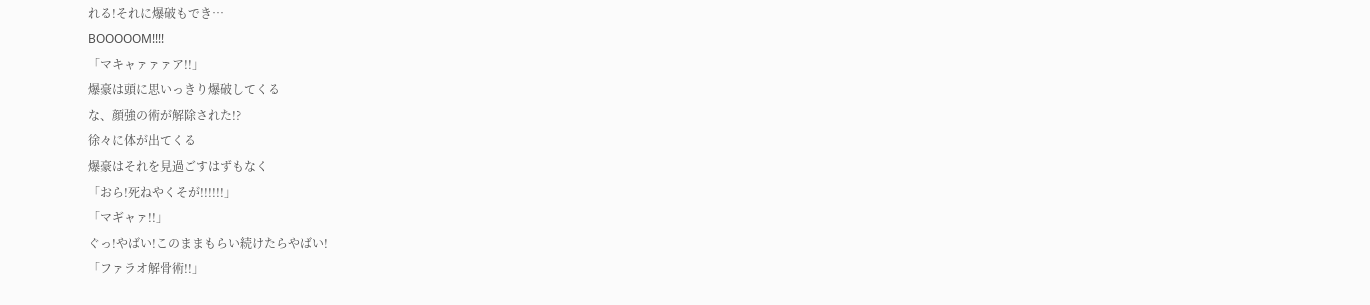れる!それに爆破もでき…
BOOOOOM!!!!
「マキャァァァア!!」
爆豪は頭に思いっきり爆破してくる
な、顔強の術が解除された!?
徐々に体が出てくる
爆豪はそれを見過ごすはずもなく
「おら!死ねやくそが!!!!!!」
「マギャァ!!」
ぐっ!やばい!このままもらい続けたらやばい!
「ファラオ解骨術!!」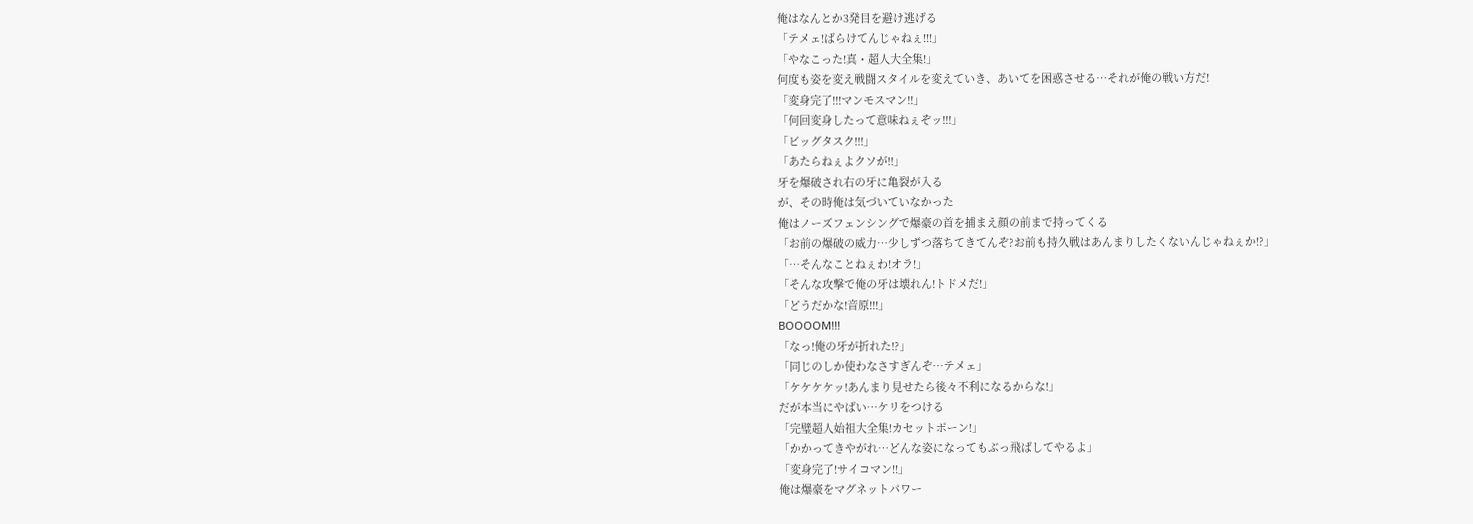俺はなんとか3発目を避け逃げる
「テメェ!ばらけてんじゃねぇ!!!」
「やなこった!真・超人大全集!」
何度も姿を変え戦闘スタイルを変えていき、あいてを困惑させる…それが俺の戦い方だ!
「変身完了!!!マンモスマン!!」
「何回変身したって意味ねぇぞッ!!!」
「ビッグタスク!!!」
「あたらねぇよクソが!!」
牙を爆破され右の牙に亀裂が入る
が、その時俺は気づいていなかった
俺はノーズフェンシングで爆豪の首を捕まえ顔の前まで持ってくる
「お前の爆破の威力…少しずつ落ちてきてんぞ?お前も持久戦はあんまりしたくないんじゃねぇか!?」
「…そんなことねぇわ!オラ!」
「そんな攻撃で俺の牙は壊れん!トドメだ!」
「どうだかな!音原!!!」
BOOOOM!!!
「なっ!俺の牙が折れた!?」
「同じのしか使わなさすぎんぞ…テメェ」
「ケケケケッ!あんまり見せたら後々不利になるからな!」
だが本当にやばい…ケリをつける
「完璧超人始祖大全集!カセットポーン!」
「かかってきやがれ…どんな姿になってもぶっ飛ばしてやるよ」
「変身完了!サイコマン!!」
俺は爆豪をマグネットパワー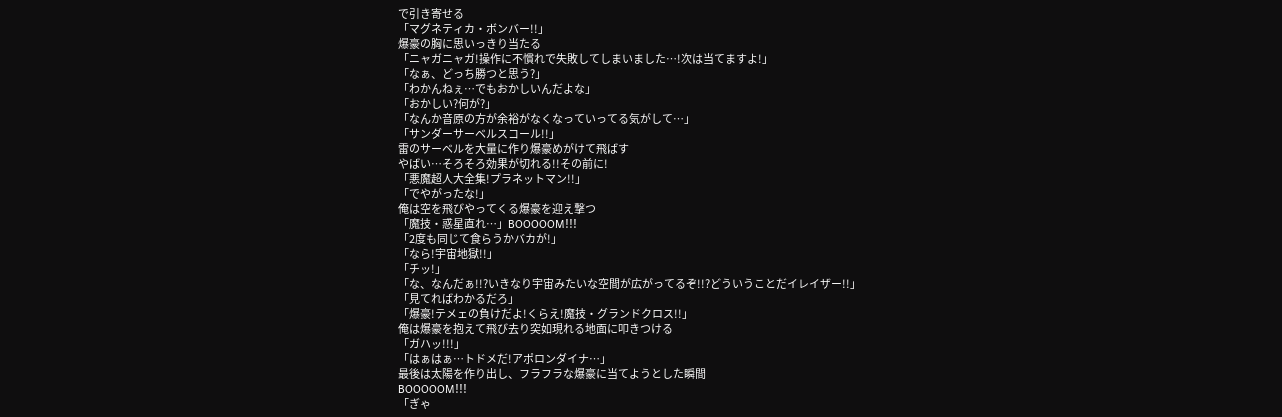で引き寄せる
「マグネティカ・ボンバー!!」
爆豪の胸に思いっきり当たる
「ニャガニャガ!操作に不慣れで失敗してしまいました…!次は当てますよ!」
「なぁ、どっち勝つと思う?」
「わかんねぇ…でもおかしいんだよな」
「おかしい?何が?」
「なんか音原の方が余裕がなくなっていってる気がして…」
「サンダーサーベルスコール!!」
雷のサーベルを大量に作り爆豪めがけて飛ばす
やばい…そろそろ効果が切れる!!その前に!
「悪魔超人大全集!プラネットマン!!」
「でやがったな!」
俺は空を飛びやってくる爆豪を迎え撃つ
「魔技・惑星直れ…」BOOOOOM!!!
「2度も同じて食らうかバカが!」
「なら!宇宙地獄!!」
「チッ!」
「な、なんだぁ!!?いきなり宇宙みたいな空間が広がってるぞ!!?どういうことだイレイザー!!」
「見てればわかるだろ」
「爆豪!テメェの負けだよ!くらえ!魔技・グランドクロス!!」
俺は爆豪を抱えて飛び去り突如現れる地面に叩きつける
「ガハッ!!!」
「はぁはぁ…トドメだ!アポロンダイナ…」
最後は太陽を作り出し、フラフラな爆豪に当てようとした瞬間
BOOOOOM!!!
「ぎゃ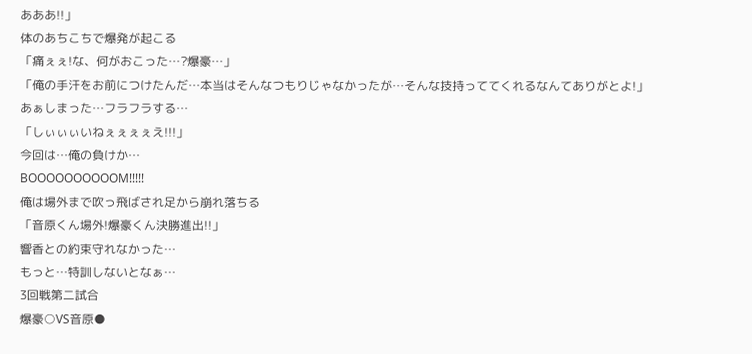あああ!!」
体のあちこちで爆発が起こる
「痛ぇぇ!な、何がおこった…?爆豪…」
「俺の手汗をお前につけたんだ…本当はそんなつもりじゃなかったが…そんな技持っててくれるなんてありがとよ!」
あぁしまった…フラフラする…
「しぃぃぃいねぇぇぇぇえ!!!」
今回は…俺の負けか…
BOOOOOOOOOOM!!!!!
俺は場外まで吹っ飛ばされ足から崩れ落ちる
「音原くん場外!爆豪くん決勝進出!!」
響香との約束守れなかった…
もっと…特訓しないとなぁ…
3回戦第二試合
爆豪○VS音原●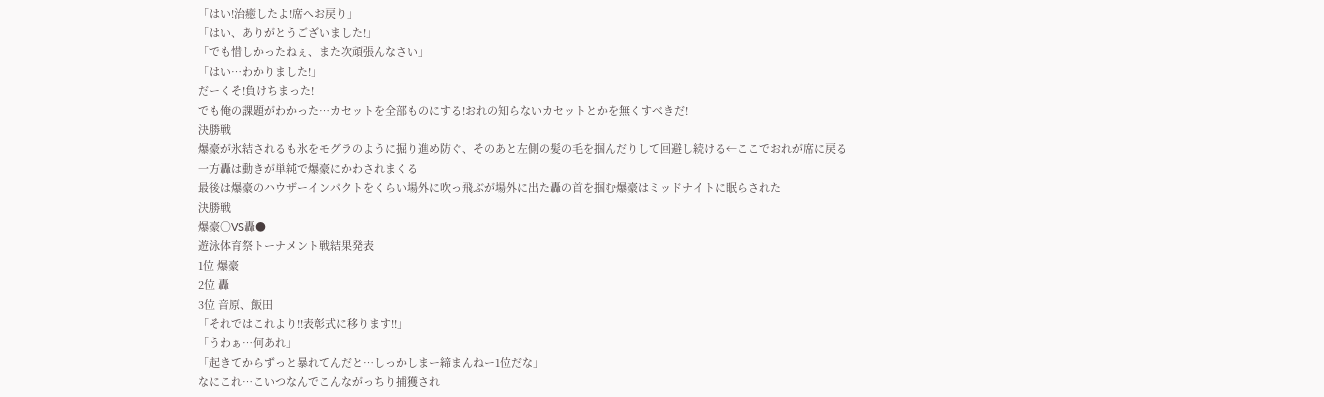「はい!治癒したよ!席へお戻り」
「はい、ありがとうございました!」
「でも惜しかったねぇ、また次頑張んなさい」
「はい…わかりました!」
だーくそ!負けちまった!
でも俺の課題がわかった…カセットを全部ものにする!おれの知らないカセットとかを無くすべきだ!
決勝戦
爆豪が氷結されるも氷をモグラのように掘り進め防ぐ、そのあと左側の髪の毛を掴んだりして回避し続ける←ここでおれが席に戻る
一方轟は動きが単純で爆豪にかわされまくる
最後は爆豪のハウザーインパクトをくらい場外に吹っ飛ぶが場外に出た轟の首を掴む爆豪はミッドナイトに眠らされた
決勝戦
爆豪○VS轟●
遊泳体育祭トーナメント戦結果発表
1位 爆豪
2位 轟
3位 音原、飯田
「それではこれより!!表彰式に移ります!!」
「うわぁ…何あれ」
「起きてからずっと暴れてんだと…しっかしまー締まんねー1位だな」
なにこれ…こいつなんでこんながっちり捕獲され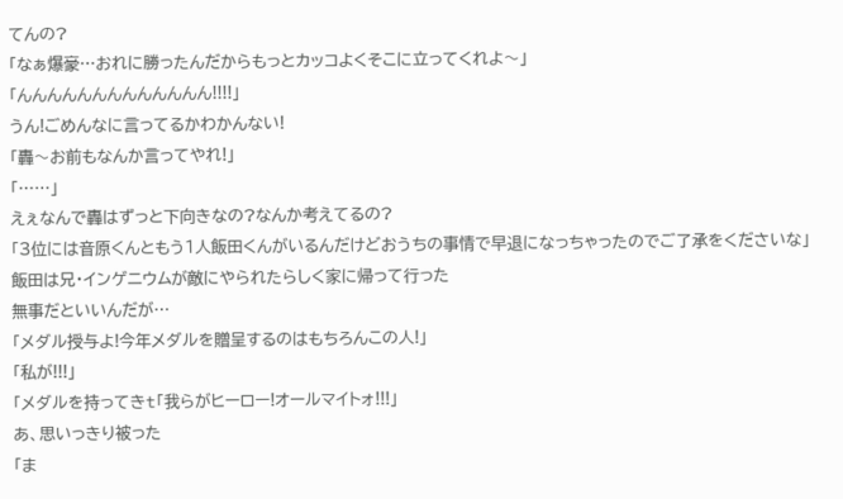てんの?
「なぁ爆豪…おれに勝ったんだからもっとカッコよくそこに立ってくれよ〜」
「んんんんんんんんんんんんん!!!!」
うん!ごめんなに言ってるかわかんない!
「轟〜お前もなんか言ってやれ!」
「……」
えぇなんで轟はずっと下向きなの?なんか考えてるの?
「3位には音原くんともう1人飯田くんがいるんだけどおうちの事情で早退になっちゃったのでご了承をくださいな」
飯田は兄・インゲニウムが敵にやられたらしく家に帰って行った
無事だといいんだが…
「メダル授与よ!今年メダルを贈呈するのはもちろんこの人!」
「私が!!!」
「メダルを持ってきt「我らがヒーロー!オールマイトォ!!!」
あ、思いっきり被った
「ま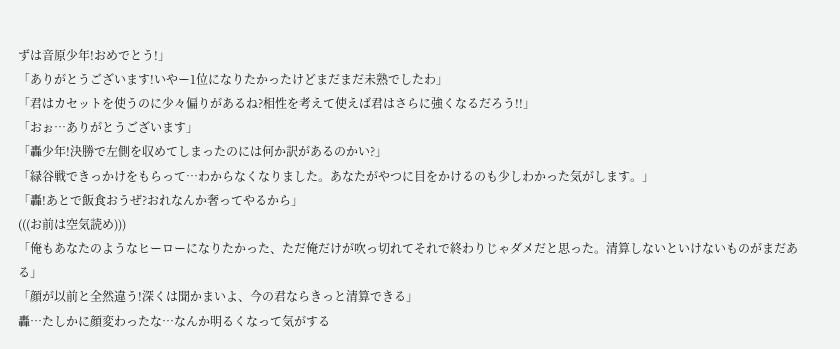ずは音原少年!おめでとう!」
「ありがとうございます!いやー1位になりたかったけどまだまだ未熟でしたわ」
「君はカセットを使うのに少々偏りがあるね?相性を考えて使えば君はさらに強くなるだろう!!」
「おぉ…ありがとうございます」
「轟少年!決勝で左側を収めてしまったのには何か訳があるのかい?」
「緑谷戦できっかけをもらって…わからなくなりました。あなたがやつに目をかけるのも少しわかった気がします。」
「轟!あとで飯食おうぜ?おれなんか奢ってやるから」
(((お前は空気読め)))
「俺もあなたのようなヒーローになりたかった、ただ俺だけが吹っ切れてそれで終わりじゃダメだと思った。清算しないといけないものがまだある」
「顔が以前と全然違う!深くは聞かまいよ、今の君ならきっと清算できる」
轟…たしかに顔変わったな…なんか明るくなって気がする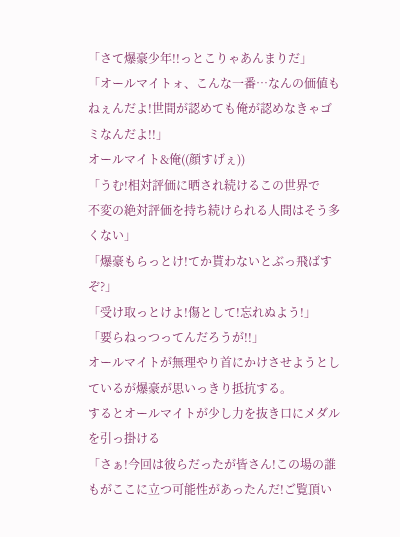「さて爆豪少年!!っとこりゃあんまりだ」
「オールマイトォ、こんな一番…なんの価値もねぇんだよ!世間が認めても俺が認めなきゃゴミなんだよ!!」
オールマイト&俺((顔すげぇ))
「うむ!相対評価に晒され続けるこの世界で
不変の絶対評価を持ち続けられる人間はそう多くない」
「爆豪もらっとけ!てか貰わないとぶっ飛ばすぞ?」
「受け取っとけよ!傷として!忘れぬよう!」
「要らねっつってんだろうが!!」
オールマイトが無理やり首にかけさせようとしているが爆豪が思いっきり抵抗する。
するとオールマイトが少し力を抜き口にメダルを引っ掛ける
「さぁ!今回は彼らだったが皆さん!この場の誰もがここに立つ可能性があったんだ!ご覧頂い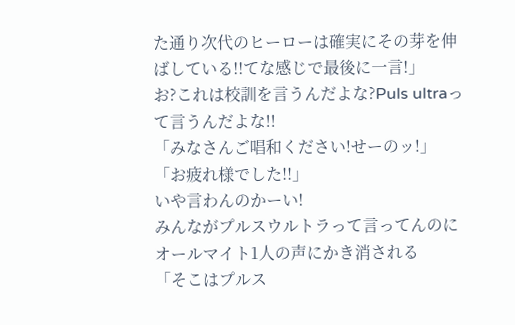た通り次代のヒーローは確実にその芽を伸ばしている!!てな感じで最後に一言!」
お?これは校訓を言うんだよな?Puls ultraって言うんだよな!!
「みなさんご唱和ください!せーのッ!」
「お疲れ様でした!!」
いや言わんのかーい!
みんながプルスウルトラって言ってんのにオールマイト1人の声にかき消される
「そこはプルス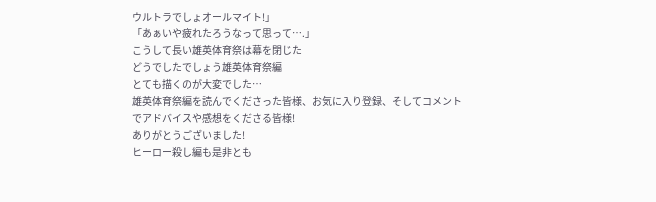ウルトラでしょオールマイト!」
「あぁいや疲れたろうなって思って….」
こうして長い雄英体育祭は幕を閉じた
どうでしたでしょう雄英体育祭編
とても描くのが大変でした…
雄英体育祭編を読んでくださった皆様、お気に入り登録、そしてコメントでアドバイスや感想をくださる皆様!
ありがとうございました!
ヒーロー殺し編も是非とも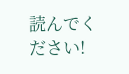読んでください!